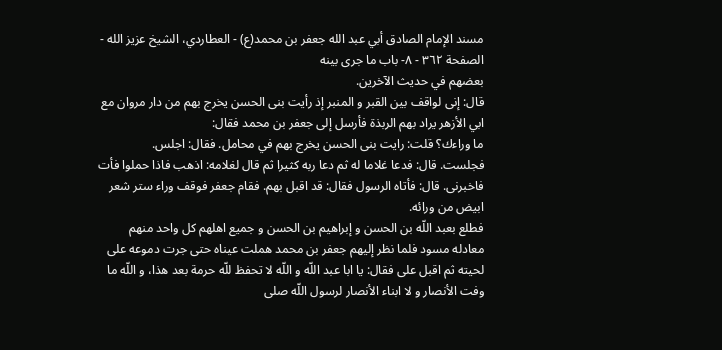مسند الإمام الصادق أبي عبد الله جعفر بن محمد(ع) - العطاردي، الشيخ عزيز الله - الصفحة ٣٦٢ - ٨- باب ما جرى بينه
بعضهم في حديث الآخرين.
قال: إنى لواقف بين القبر و المنبر إذ رأيت بنى الحسن يخرج بهم من دار مروان مع ابي الأزهر يراد بهم الربذة فأرسل إلى جعفر بن محمد فقال:
ما وراءك؟ قلت: رايت بنى الحسن يخرج بهم في محامل. فقال: اجلس.
فجلست. قال: فدعا غلاما له ثم دعا ربه كثيرا ثم قال لغلامه: اذهب فاذا حملوا فأت فاخبرنى. قال: فأتاه الرسول فقال: قد اقبل بهم. فقام جعفر فوقف وراء ستر شعر ابيض من ورائه.
فطلع بعبد اللّه بن الحسن و إبراهيم بن الحسن و جميع اهلهم كل واحد منهم معادله مسود فلما نظر إليهم جعفر بن محمد هملت عيناه حتى جرت دموعه على لحيته ثم اقبل على فقال: يا ابا عبد اللّه و اللّه لا تحفظ للّه حرمة بعد هذا، و اللّه ما وفت الأنصار و لا ابناء الأنصار لرسول اللّه صلى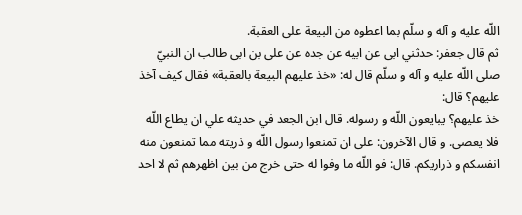اللّه عليه و آله و سلّم بما اعطوه من البيعة على العقبة.
ثم قال جعفر: حدثني ابى عن ابيه عن جده عن على بن ابى طالب ان النبيّ صلى اللّه عليه و آله و سلّم قال له: «خذ عليهم البيعة بالعقبة» فقال كيف آخذ عليهم؟ قال:
خذ عليهم؟ يبايعون اللّه و رسوله. قال ابن الجعد في حديثه علي ان يطاع اللّه فلا يعصى. و قال الآخرون: على ان تمنعوا رسول اللّه و ذريته مما تمنعون منه انفسكم و ذراريكم. قال: فو اللّه ما وفوا له حتى خرج من بين اظهرهم ثم لا احد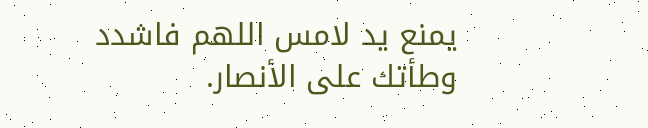يمنع يد لامس اللهم فاشدد وطأتك على الأنصار.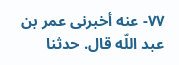٧٧- عنه أخبرنى عمر بن عبد اللّه قال. حدثنا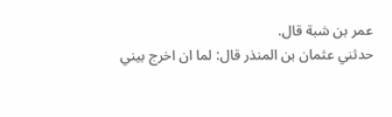عمر بن شبة قال.
حدثني عثمان بن المنذر قال: لما ان اخرج بيني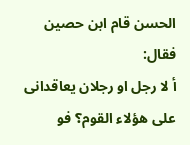الحسن قام ابن حصين فقال:
أ لا رجل او رجلان يعاقدانى على هؤلاء القوم؟ فو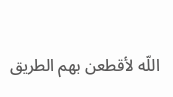اللّه لأقطعن بهم الطريق